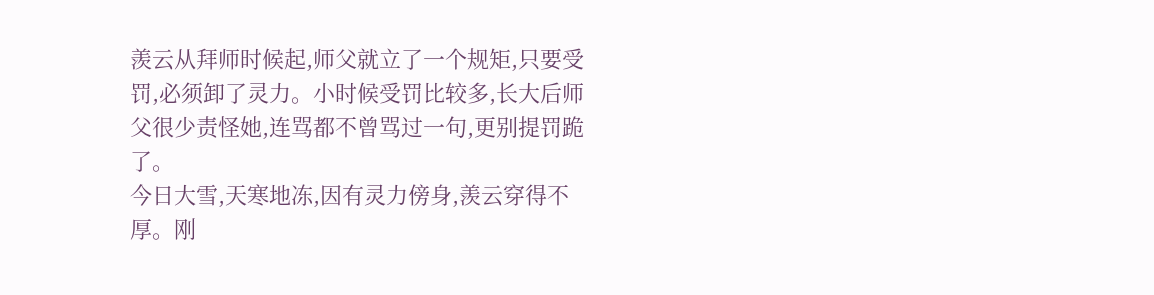羡云从拜师时候起,师父就立了一个规矩,只要受罚,必须卸了灵力。小时候受罚比较多,长大后师父很少责怪她,连骂都不曾骂过一句,更别提罚跪了。
今日大雪,天寒地冻,因有灵力傍身,羡云穿得不厚。刚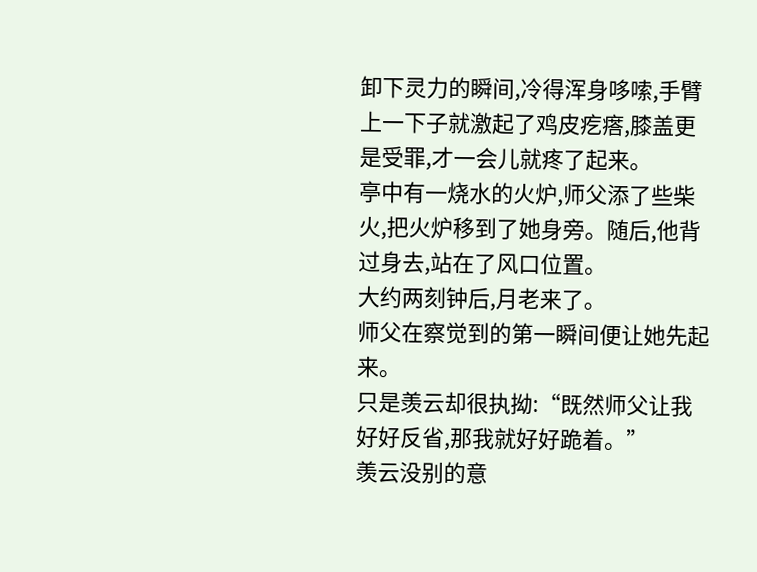卸下灵力的瞬间,冷得浑身哆嗦,手臂上一下子就激起了鸡皮疙瘩,膝盖更是受罪,才一会儿就疼了起来。
亭中有一烧水的火炉,师父添了些柴火,把火炉移到了她身旁。随后,他背过身去,站在了风口位置。
大约两刻钟后,月老来了。
师父在察觉到的第一瞬间便让她先起来。
只是羡云却很执拗:“既然师父让我好好反省,那我就好好跪着。”
羡云没别的意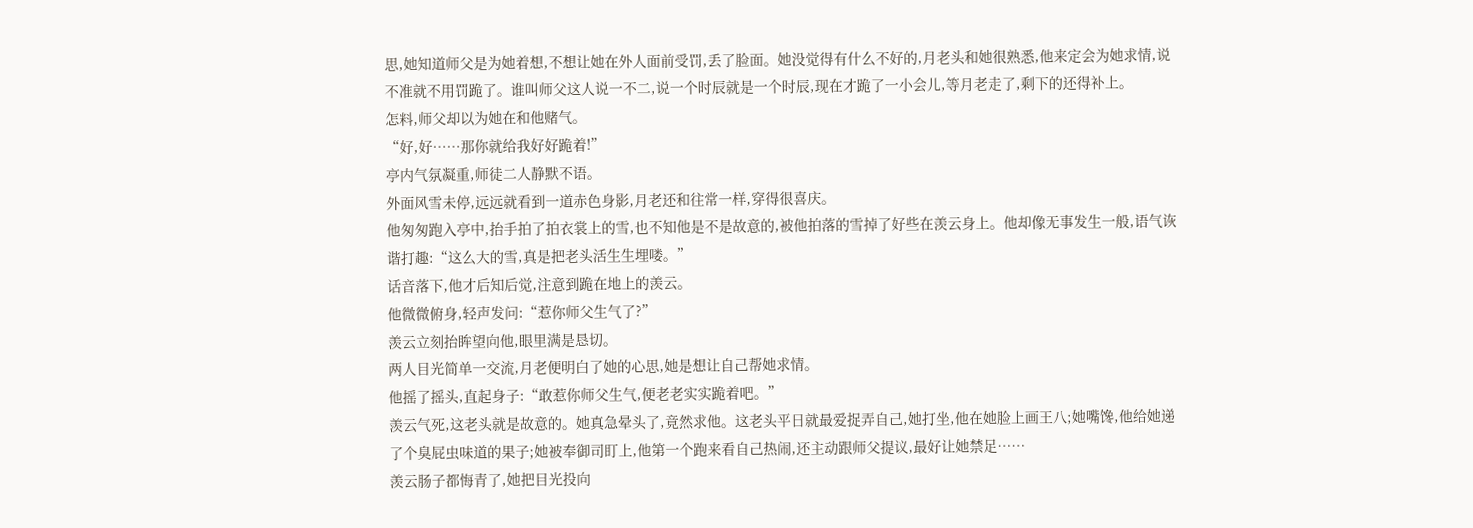思,她知道师父是为她着想,不想让她在外人面前受罚,丢了脸面。她没觉得有什么不好的,月老头和她很熟悉,他来定会为她求情,说不准就不用罚跪了。谁叫师父这人说一不二,说一个时辰就是一个时辰,现在才跪了一小会儿,等月老走了,剩下的还得补上。
怎料,师父却以为她在和他赌气。
“好,好……那你就给我好好跪着!”
亭内气氛凝重,师徒二人静默不语。
外面风雪未停,远远就看到一道赤色身影,月老还和往常一样,穿得很喜庆。
他匆匆跑入亭中,抬手拍了拍衣裳上的雪,也不知他是不是故意的,被他拍落的雪掉了好些在羡云身上。他却像无事发生一般,语气诙谐打趣:“这么大的雪,真是把老头活生生埋喽。”
话音落下,他才后知后觉,注意到跪在地上的羡云。
他微微俯身,轻声发问:“惹你师父生气了?”
羡云立刻抬眸望向他,眼里满是恳切。
两人目光简单一交流,月老便明白了她的心思,她是想让自己帮她求情。
他摇了摇头,直起身子:“敢惹你师父生气,便老老实实跪着吧。”
羡云气死,这老头就是故意的。她真急晕头了,竟然求他。这老头平日就最爱捉弄自己,她打坐,他在她脸上画王八;她嘴馋,他给她递了个臭屁虫味道的果子;她被奉御司盯上,他第一个跑来看自己热闹,还主动跟师父提议,最好让她禁足……
羡云肠子都悔青了,她把目光投向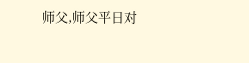师父,师父平日对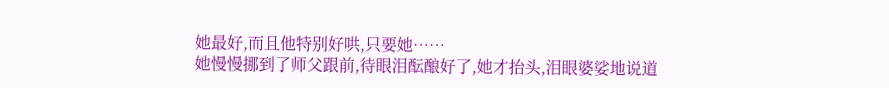她最好,而且他特别好哄,只要她……
她慢慢挪到了师父跟前,待眼泪酝酿好了,她才抬头,泪眼婆娑地说道